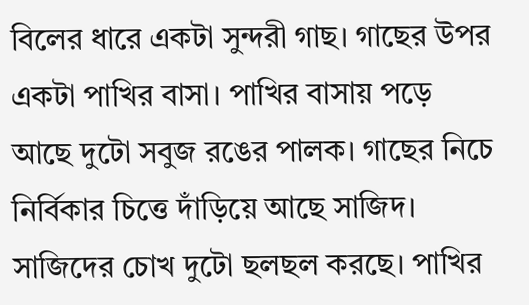বিলের ধারে একটা সুন্দরী গাছ। গাছের উপর একটা পাখির বাসা। পাখির বাসায় পড়ে আছে দুটো সবুজ রঙের পালক। গাছের নিচে নির্বিকার চিত্তে দাঁড়িয়ে আছে সাজিদ। সাজিদের চোখ দুটো ছলছল করছে। পাখির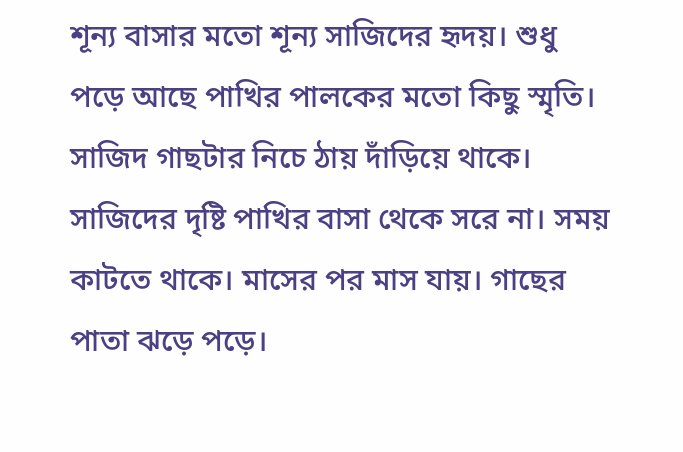শূন্য বাসার মতো শূন্য সাজিদের হৃদয়। শুধু পড়ে আছে পাখির পালকের মতো কিছু স্মৃতি। সাজিদ গাছটার নিচে ঠায় দাঁড়িয়ে থাকে। সাজিদের দৃষ্টি পাখির বাসা থেকে সরে না। সময় কাটতে থাকে। মাসের পর মাস যায়। গাছের পাতা ঝড়ে পড়ে।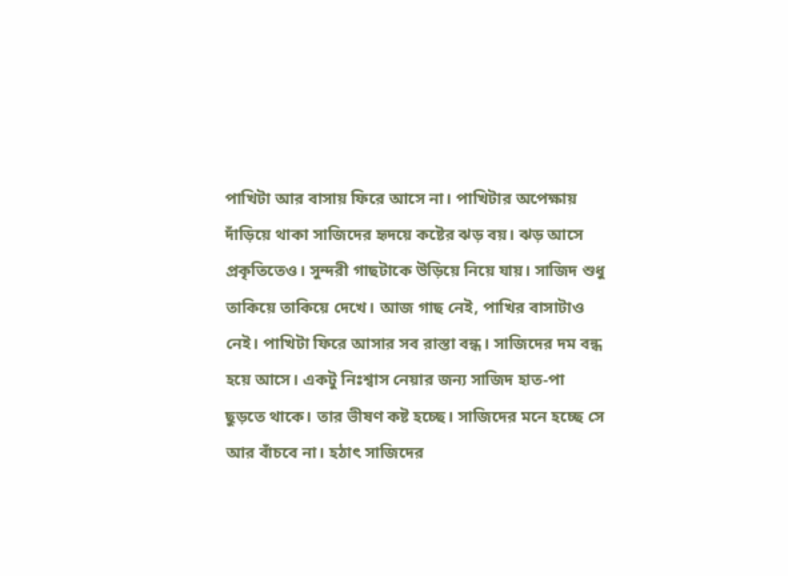পাখিটা আর বাসায় ফিরে আসে না। পাখিটার অপেক্ষায় দাঁড়িয়ে থাকা সাজিদের হৃদয়ে কষ্টের ঝড় বয়। ঝড় আসে প্রকৃতিতেও। সুন্দরী গাছটাকে উড়িয়ে নিয়ে যায়। সাজিদ শুধু তাকিয়ে তাকিয়ে দেখে। আজ গাছ নেই, পাখির বাসাটাও নেই। পাখিটা ফিরে আসার সব রাস্তা বন্ধ। সাজিদের দম বন্ধ হয়ে আসে। একটু নিঃশ্বাস নেয়ার জন্য সাজিদ হাত-পা ছুড়তে থাকে। তার ভীষণ কষ্ট হচ্ছে। সাজিদের মনে হচ্ছে সে আর বাঁচবে না। হঠাৎ সাজিদের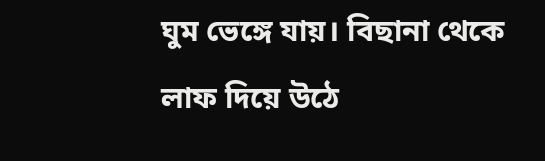ঘুম ভেঙ্গে যায়। বিছানা থেকে লাফ দিয়ে উঠে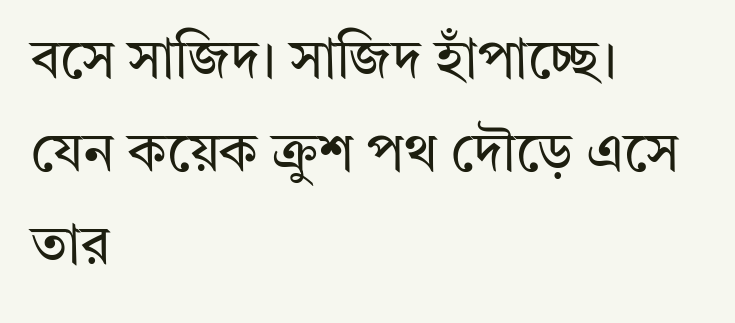বসে সাজিদ। সাজিদ হাঁপাচ্ছে। যেন কয়েক ক্রুশ পথ দৌড়ে এসে তার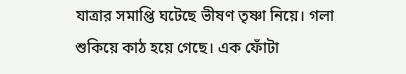যাত্রার সমাপ্তি ঘটেছে ভীষণ তৃষ্ণা নিয়ে। গলা শুকিয়ে কাঠ হয়ে গেছে। এক ফোঁটা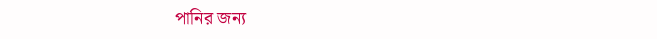পানির জন্য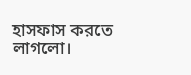হাসফাস করতে লাগলো।